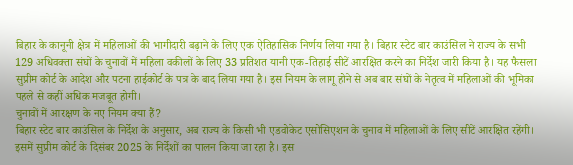बिहार के कानूनी क्षेत्र में महिलाओं की भागीदारी बढ़ाने के लिए एक ऐतिहासिक निर्णय लिया गया है। बिहार स्टेट बार काउंसिल ने राज्य के सभी 129 अधिवक्ता संघों के चुनावों में महिला वकीलों के लिए 33 प्रतिशत यानी एक-तिहाई सीटें आरक्षित करने का निर्देश जारी किया है। यह फैसला सुप्रीम कोर्ट के आदेश और पटना हाईकोर्ट के पत्र के बाद लिया गया है। इस नियम के लागू होने से अब बार संघों के नेतृत्व में महिलाओं की भूमिका पहले से कहीं अधिक मजबूत होगी।
चुनावों में आरक्षण के नए नियम क्या हैं?
बिहार स्टेट बार काउंसिल के निर्देश के अनुसार, अब राज्य के किसी भी एडवोकेट एसोसिएशन के चुनाव में महिलाओं के लिए सीटें आरक्षित रहेंगी। इसमें सुप्रीम कोर्ट के दिसंबर 2025 के निर्देशों का पालन किया जा रहा है। इस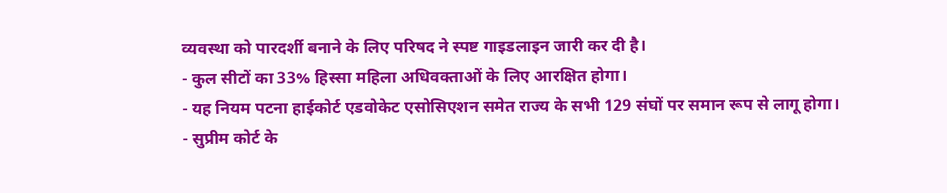व्यवस्था को पारदर्शी बनाने के लिए परिषद ने स्पष्ट गाइडलाइन जारी कर दी है।
- कुल सीटों का 33% हिस्सा महिला अधिवक्ताओं के लिए आरक्षित होगा।
- यह नियम पटना हाईकोर्ट एडवोकेट एसोसिएशन समेत राज्य के सभी 129 संघों पर समान रूप से लागू होगा।
- सुप्रीम कोर्ट के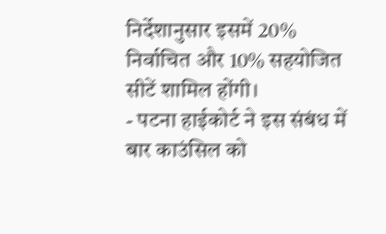निर्देशानुसार इसमें 20% निर्वाचित और 10% सहयोजित सीटें शामिल होंगी।
- पटना हाईकोर्ट ने इस संबंध में बार काउंसिल को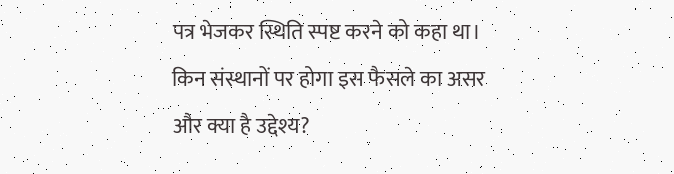पत्र भेजकर स्थिति स्पष्ट करने को कहा था।
किन संस्थानों पर होगा इस फैसले का असर और क्या है उद्देश्य?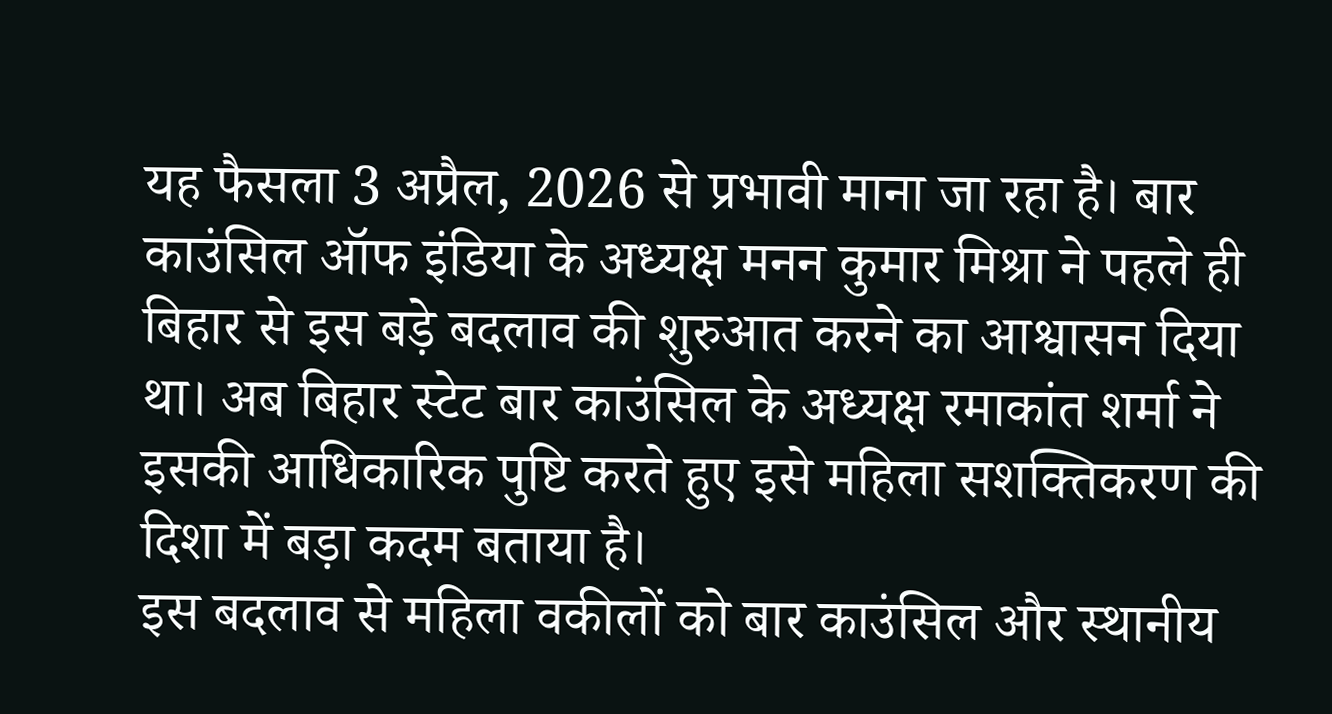यह फैसला 3 अप्रैल, 2026 से प्रभावी माना जा रहा है। बार काउंसिल ऑफ इंडिया के अध्यक्ष मनन कुमार मिश्रा ने पहले ही बिहार से इस बड़े बदलाव की शुरुआत करने का आश्वासन दिया था। अब बिहार स्टेट बार काउंसिल के अध्यक्ष रमाकांत शर्मा ने इसकी आधिकारिक पुष्टि करते हुए इसे महिला सशक्तिकरण की दिशा में बड़ा कदम बताया है।
इस बदलाव से महिला वकीलों को बार काउंसिल और स्थानीय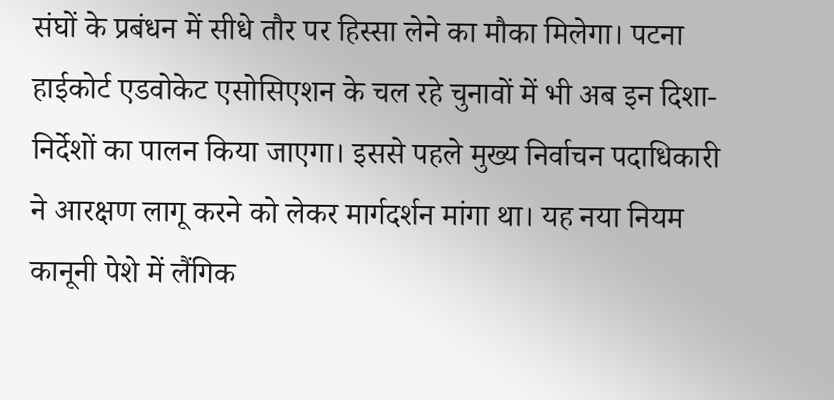संघों के प्रबंधन में सीधे तौर पर हिस्सा लेने का मौका मिलेगा। पटना हाईकोर्ट एडवोकेट एसोसिएशन के चल रहे चुनावों में भी अब इन दिशा-निर्देशों का पालन किया जाएगा। इससे पहले मुख्य निर्वाचन पदाधिकारी ने आरक्षण लागू करने को लेकर मार्गदर्शन मांगा था। यह नया नियम कानूनी पेशे में लैंगिक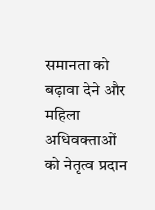समानता को बढ़ावा देने और महिला अधिवक्ताओं को नेतृत्व प्रदान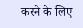करने के लिए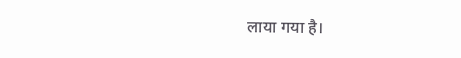लाया गया है।